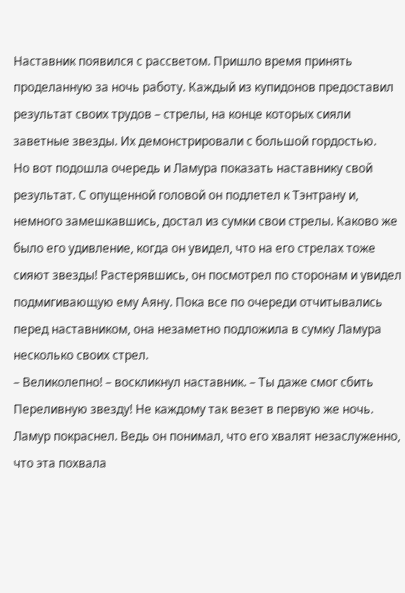Наставник появился с рассветом. Пришло время принять проделанную за ночь работу. Каждый из купидонов предоставил результат своих трудов – стрелы, на конце которых сияли заветные звезды. Их демонстрировали с большой гордостью.
Но вот подошла очередь и Ламура показать наставнику свой результат. С опущенной головой он подлетел к Тэнтрану и, немного замешкавшись, достал из сумки свои стрелы. Каково же было его удивление, когда он увидел, что на его стрелах тоже сияют звезды! Растерявшись, он посмотрел по сторонам и увидел подмигивающую ему Аяну. Пока все по очереди отчитывались перед наставником, она незаметно подложила в сумку Ламура несколько своих стрел.
– Великолепно! – воскликнул наставник. – Ты даже смог сбить Переливную звезду! Не каждому так везет в первую же ночь.
Ламур покраснел. Ведь он понимал, что его хвалят незаслуженно, что эта похвала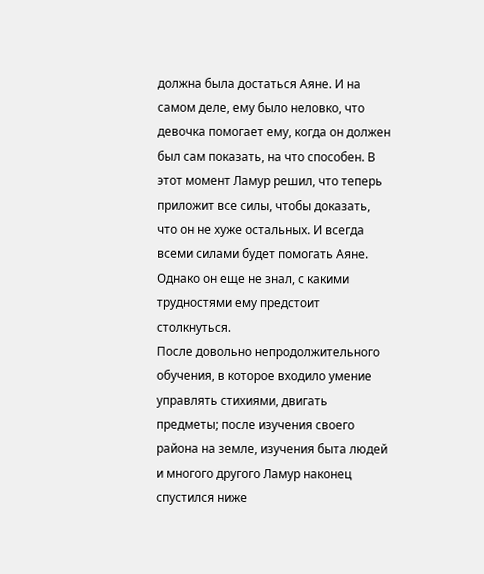должна была достаться Аяне. И на самом деле, ему было неловко, что девочка помогает ему, когда он должен был сам показать, на что способен. В этот момент Ламур решил, что теперь приложит все силы, чтобы доказать, что он не хуже остальных. И всегда всеми силами будет помогать Аяне. Однако он еще не знал, с какими трудностями ему предстоит столкнуться.
После довольно непродолжительного обучения, в которое входило умение управлять стихиями, двигать предметы; после изучения своего района на земле, изучения быта людей и многого другого Ламур наконец спустился ниже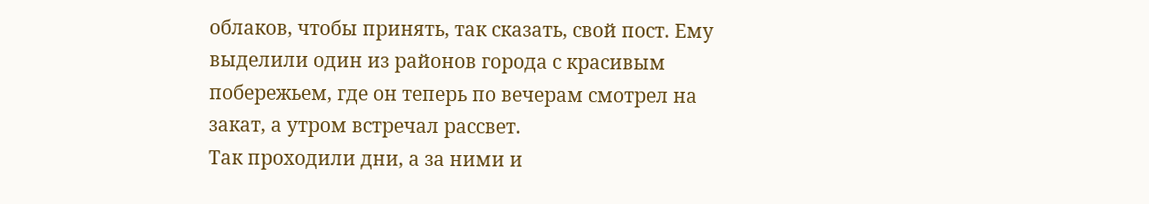облаков, чтобы принять, так сказать, свой пост. Ему выделили один из районов города с красивым побережьем, где он теперь по вечерам смотрел на закат, а утром встречал рассвет.
Так проходили дни, а за ними и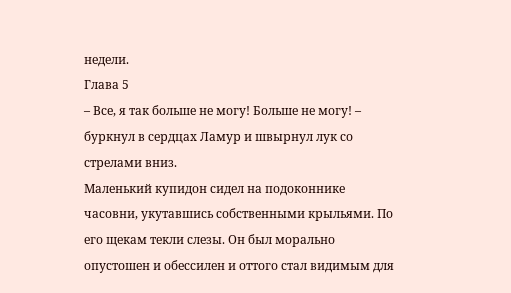недели.
Глава 5
– Все, я так больше не могу! Больше не могу! – буркнул в сердцах Ламур и швырнул лук со стрелами вниз.
Маленький купидон сидел на подоконнике часовни, укутавшись собственными крыльями. По его щекам текли слезы. Он был морально опустошен и обессилен и оттого стал видимым для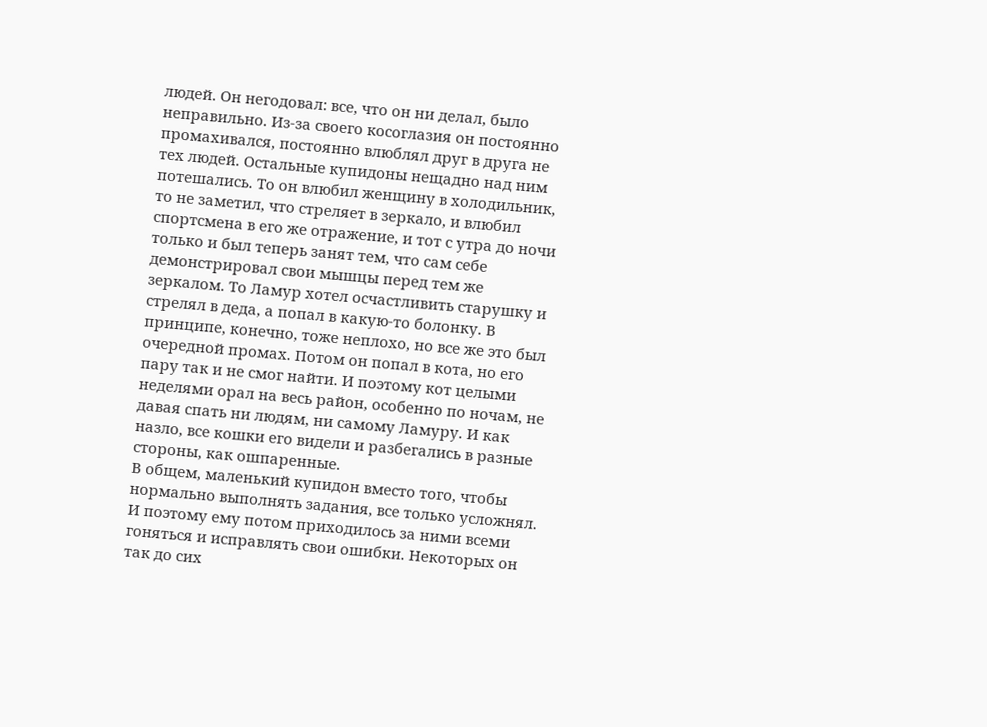людей. Он негодовал: все, что он ни делал, было неправильно. Из-за своего косоглазия он постоянно промахивался, постоянно влюблял друг в друга не тех людей. Остальные купидоны нещадно над ним потешались. То он влюбил женщину в холодильник, то не заметил, что стреляет в зеркало, и влюбил спортсмена в его же отражение, и тот с утра до ночи только и был теперь занят тем, что сам себе демонстрировал свои мышцы перед тем же зеркалом. То Ламур хотел осчастливить старушку и стрелял в деда, а попал в какую-то болонку. В принципе, конечно, тоже неплохо, но все же это был очередной промах. Потом он попал в кота, но его пару так и не смог найти. И поэтому кот целыми неделями орал на весь район, особенно по ночам, не давая спать ни людям, ни самому Ламуру. И как назло, все кошки его видели и разбегались в разные стороны, как ошпаренные.
В общем, маленький купидон вместо того, чтобы нормально выполнять задания, все только усложнял. И поэтому ему потом приходилось за ними всеми гоняться и исправлять свои ошибки. Некоторых он так до сих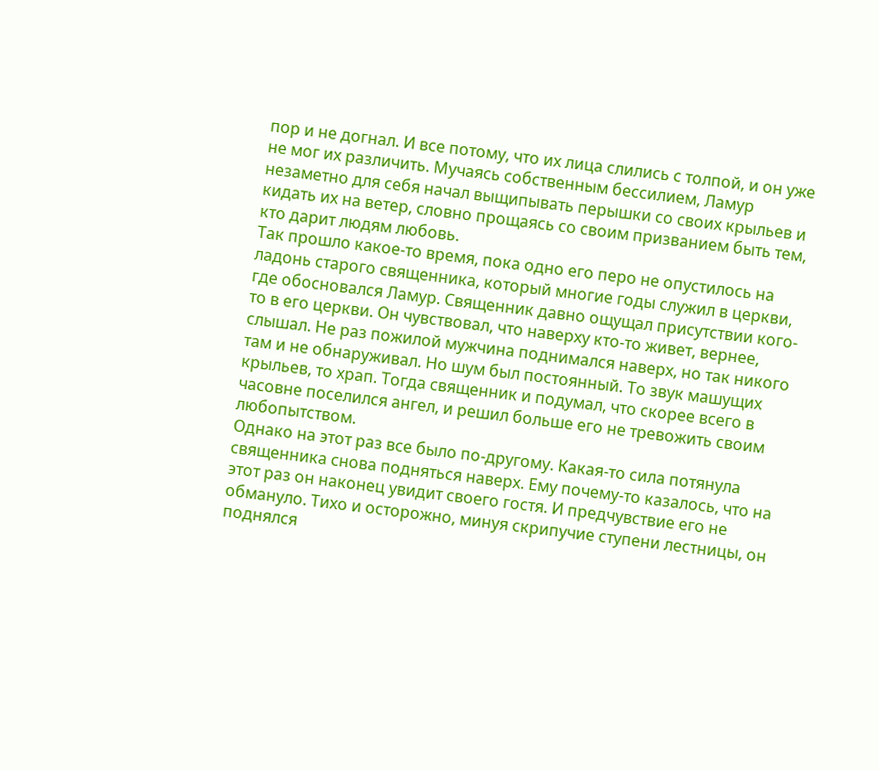пор и не догнал. И все потому, что их лица слились с толпой, и он уже не мог их различить. Мучаясь собственным бессилием, Ламур незаметно для себя начал выщипывать перышки со своих крыльев и кидать их на ветер, словно прощаясь со своим призванием быть тем, кто дарит людям любовь.
Так прошло какое-то время, пока одно его перо не опустилось на ладонь старого священника, который многие годы служил в церкви, где обосновался Ламур. Священник давно ощущал присутствии кого-то в его церкви. Он чувствовал, что наверху кто-то живет, вернее, слышал. Не раз пожилой мужчина поднимался наверх, но так никого там и не обнаруживал. Но шум был постоянный. То звук машущих крыльев, то храп. Тогда священник и подумал, что скорее всего в часовне поселился ангел, и решил больше его не тревожить своим любопытством.
Однако на этот раз все было по-другому. Какая-то сила потянула священника снова подняться наверх. Ему почему-то казалось, что на этот раз он наконец увидит своего гостя. И предчувствие его не обмануло. Тихо и осторожно, минуя скрипучие ступени лестницы, он поднялся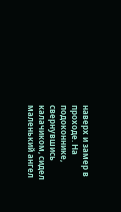наверх и замер в проходе. На подоконнике, свернувшись калачиком, сидел маленький ангел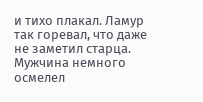и тихо плакал. Ламур так горевал, что даже не заметил старца. Мужчина немного осмелел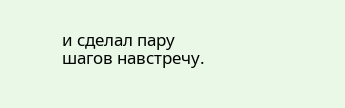и сделал пару шагов навстречу.